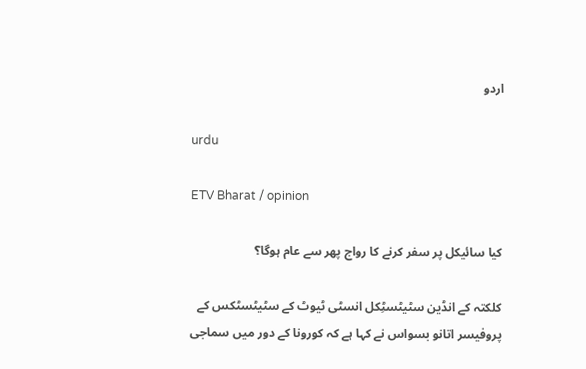اردو

urdu

ETV Bharat / opinion

کیا سائیکل پر سفر کرنے کا رواج پھر سے عام ہوگا؟

کلکتہ کے انڈین سٹیٹسٹِکل انسٹی ٹیوٹ کے سٹیٹسٹکس کے پروفیسر اتانو بسواس نے کہا ہے کہ کورونا کے دور میں سماجی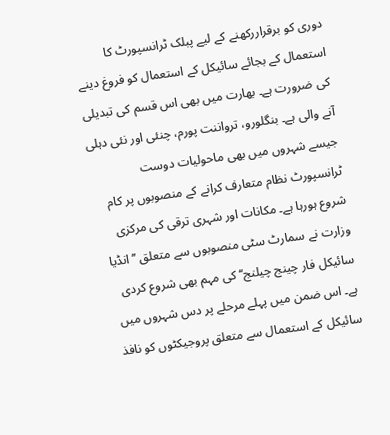دوری کو برقراررکھنے کے لیے پبلک ٹرانسپورٹ کا استعمال کے بجائے سائیکل کے استعمال کو فروغ دینے کی ضرورت ہے۔ بھارت میں بھی اس قسم کی تبدیلی آنے والی ہے۔ بنگلورو، ترواننت پورم، چنئی اور نئی دہلی جیسے شہروں میں بھی ماحولیات دوست ٹرانسپورٹ نظام متعارف کرانے کے منصوبوں پر کام شروع ہورہا ہے۔ مکانات اور شہری ترقی کی مرکزی وزارت نے سمارٹ سٹی منصوبوں سے متعلق ’’انڈیا سائیکل فار چینج چیلنج‘‘ کی مہم بھی شروع کردی ہے۔ اس ضمن میں پہلے مرحلے پر دس شہروں میں سائیکل کے استعمال سے متعلق پروجیکٹوں کو نافذ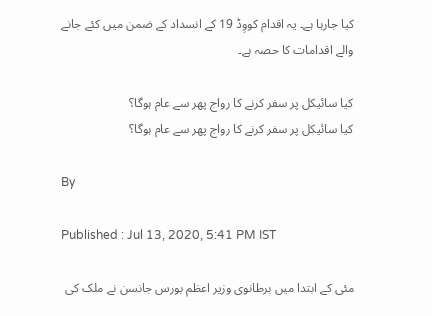کیا جارہا ہے۔ یہ اقدام کووِڈ 19 کے انسداد کے ضمن میں کئے جانے والے اقدامات کا حصہ ہے۔

کیا سائیکل پر سفر کرنے کا رواج پھر سے عام ہوگا؟
کیا سائیکل پر سفر کرنے کا رواج پھر سے عام ہوگا؟

By

Published : Jul 13, 2020, 5:41 PM IST

مئی کے ابتدا میں برطانوی وزیر اعظم بورس جانسن نے ملک کی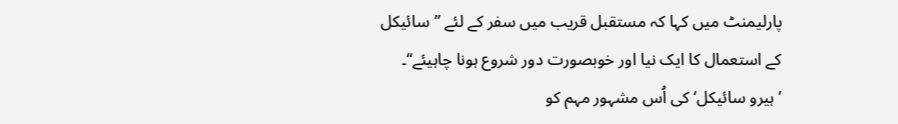پارلیمنٹ میں کہا کہ مستقبل قریب میں سفر کے لئے ’’سائیکل کے استعمال کا ایک نیا اور خوبصورت دور شروع ہونا چاہیئے‘‘۔ ’ہیرو سائیکل‘ کی اُس مشہور مہم کو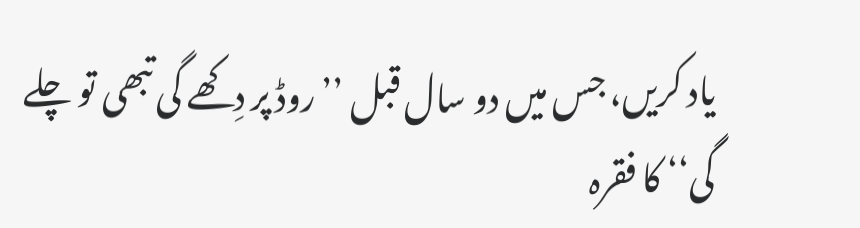یاد کریں، جس میں دو سال قبل ’’روڈ پر دِکھے گی تبھی تو چلے گی‘‘ کا فقرہ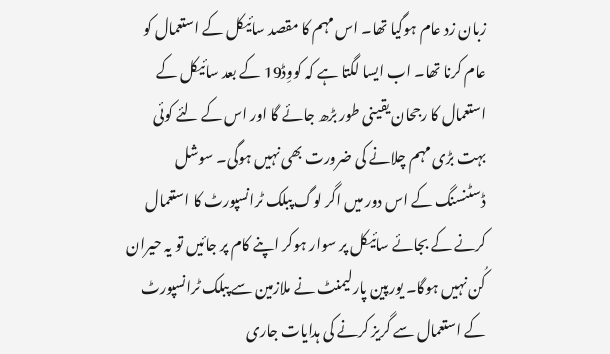زبان زد عام ہوگیا تھا۔ اس مہم کا مقصد سائیکل کے استعمال کو عام کرنا تھا۔ اب ایسا لگتا ہے کہ کووِڈ19 کے بعد سائیکل کے استعمال کا رجحان یقینی طور بڑھ جائے گا اور اس کے لئے کوئی بہت بڑی مہم چلانے کی ضرورت بھی نہیں ہوگی۔ سوشل ڈسٹنسنگ کے اس دور میں اگر لوگ پبلک ٹرانسپورٹ کا استعمال کرنے کے بجائے سائیکل پر سوار ہوکر اپنے کام پر جائیں تو یہ حیران کُن نہیں ہوگا۔ یورپین پارلیمنٹ نے ملازمین سے پبلک ٹرانسپورٹ کے استعمال سے گریز کرنے کی ہدایات جاری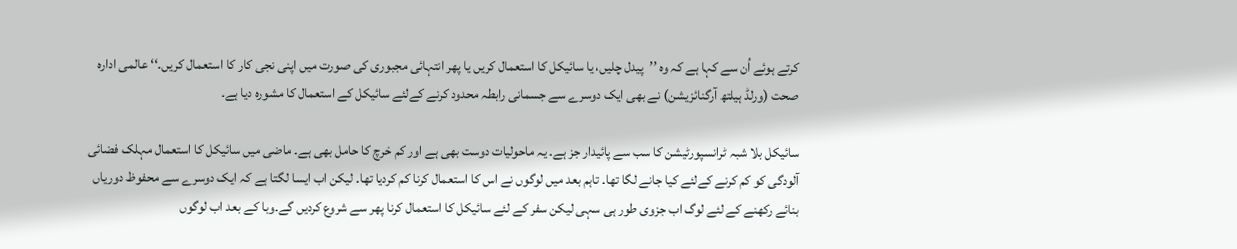کرتے ہوئے اُن سے کہا ہے کہ وہ ’’پیدل چلیں، یا سائیکل کا استعمال کریں یا پھر انتہائی مجبوری کی صورت میں اپنی نجی کار کا استعمال کریں۔‘‘ عالمی ادارہ صحت (ورلڈ ہیلتھ آرگنائزیشن) نے بھی ایک دوسرے سے جسمانی رابطہ محدود کرنے کےلئے سائیکل کے استعمال کا مشورہ دیا ہے۔

سائیکل بلا شبہ ٹرانسپورٹیشن کا سب سے پائیدار جز ہے۔ یہ ماحولیات دوست بھی ہے اور کم خرچ کا حامل بھی ہے۔ ماضی میں سائیکل کا استعمال مہلک فضائی آلودگی کو کم کرنے کےلئے کیا جانے لگا تھا۔ تاہم بعد میں لوگوں نے اس کا استعمال کرنا کم کردیا تھا۔ لیکن اب ایسا لگتا ہے کہ ایک دوسرے سے محفوظ دوریاں بنائے رکھنے کے لئے لوگ اب جزوی طور ہی سہی لیکن سفر کے لئے سائیکل کا استعمال کرنا پھر سے شروع کردیں گے۔وبا کے بعد اب لوگوں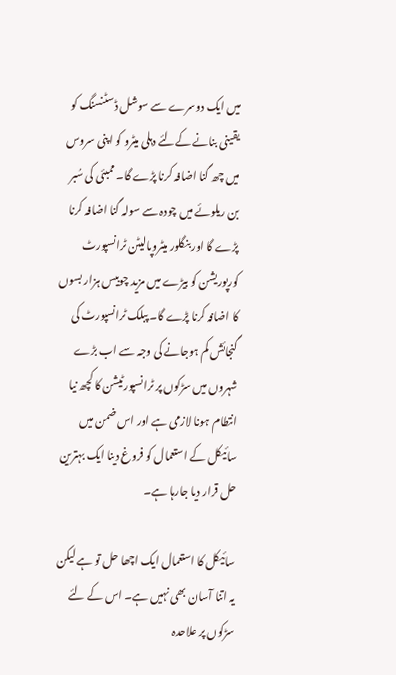میں ایک دوسرے سے سوشل ڈسٹنسنگ کو یقینی بنانے کےلئے دہلی میٹرو کو اپنی سروس میں چھ گنا اضافہ کرنا پڑے گا۔ ممبئی کی سُبر بن ریلوئے میں چودہ سے سولہ گنا اضافہ کرنا پڑے گا اور بنگلور میٹروپالیٹن ٹرانسپورٹ کورپوریشن کو بیڑے میں مزید چوبیس ہزار بسوں کا اضافہ کرنا پڑے گا۔ پبلک ٹرانسپورٹ کی گنجائش کم ہوجانے کی وجہ سے اب بڑے شہروں میں سڑکوں پر ٹرانسپورٹیشن کا کچھ نیا انتطام ہونا لازمی ہے اور اس ضمن میں سائیکل کے استعمال کو فروغ دینا ایک بہترین حل قرار دیا جارہا ہے۔

سائیکل کا استعمال ایک اچھا حل تو ہے لیکن یہ اتنا آسان بھی نہیں ہے۔ اس کے لئے سڑکوں پر علاحدہ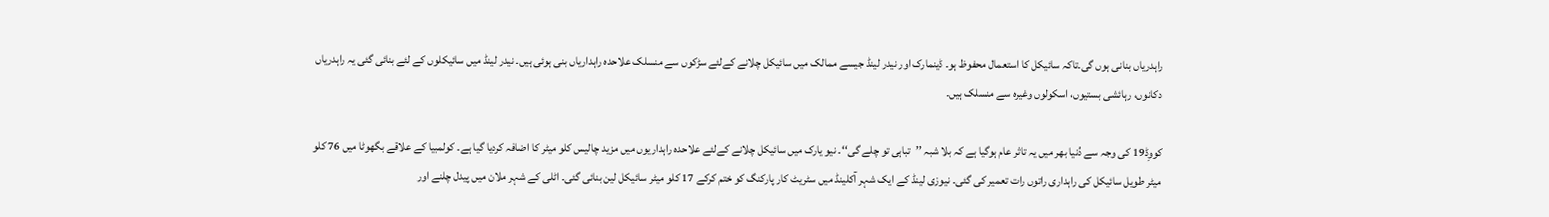راہدریاں بنانی ہوں گی۔تاکہ سائیکل کا استعمال محفوظ ہو۔ ڈینمارک اور نیدر لینڈ جیسے ممالک میں سائیکل چلانے کےلئے سڑکوں سے منسلک علاحدہ راہداریاں بنی ہوئی ہیں۔ نیدر لینڈ میں سائیکلوں کے لئے بنائی گئی یہ راہدریاں دکانوں، رہائشی بستیوں، اسکولوں وغیرہ سے منسلک ہیں۔

کووِڈ19 کی وجہ سے دُنیا بھر میں یہ تاثر عام ہوگیا ہے کہ بلا شبہ ’’تباہی تو چلے گی‘‘۔ نیو یارک میں سائیکل چلانے کےلئے علاحدہ راہداریوں میں مزید چالیس کلو میٹر کا اضافہ کردیا گیا ہے۔ کولمبیا کے علاقے بگھوٹا میں 76 کلو میٹر طویل سائیکل کی راہداری راتوں رات تعمیر کی گئی۔ نیوزی لینڈ کے ایک شہر آکلینڈ میں سٹریٹ کار پارکنگ کو ختم کرکے 17 کلو میٹر سائیکل لین بنائی گئی۔ اٹلی کے شہر ملان میں پیدل چلنے اور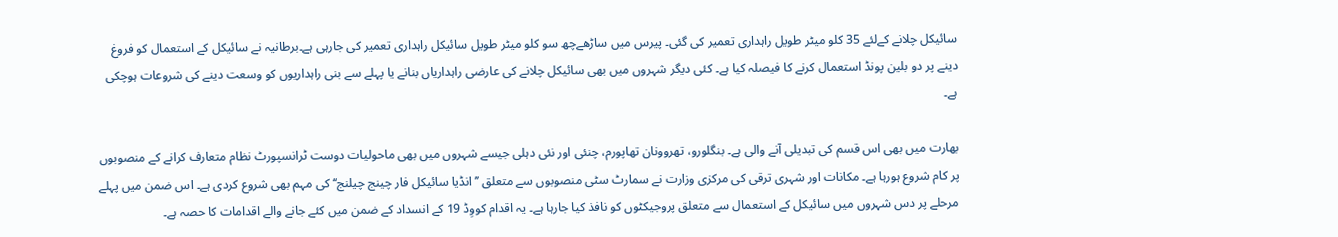سائیکل چلانے کےلئے 35 کلو میٹر طویل راہداری تعمیر کی گئی۔ پیرس میں ساڑھےچھ سو کلو میٹر طویل سائیکل راہداری تعمیر کی جارہی ہے۔برطانیہ نے سائیکل کے استعمال کو فروغ دینے پر دو بلین پونڈ استعمال کرنے کا فیصلہ کیا ہے۔ کئی دیگر شہروں میں بھی سائیکل چلانے کی عارضی راہداریاں بنانے یا پہلے سے بنی راہداریوں کو وسعت دینے کی شروعات ہوچکی ہے۔

بھارت میں بھی اس قسم کی تبدیلی آنے والی ہے۔ بنگلورو، تھروونان تھاپورم، چنئی اور نئی دہلی جیسے شہروں میں بھی ماحولیات دوست ٹرانسپورٹ نظام متعارف کرانے کے منصوبوں پر کام شروع ہورہا ہے۔ مکانات اور شہری ترقی کی مرکزی وزارت نے سمارٹ سٹی منصوبوں سے متعلق ’’انڈیا سائیکل فار چینج چیلنج‘‘ کی مہم بھی شروع کردی ہے۔ اس ضمن میں پہلے مرحلے پر دس شہروں میں سائیکل کے استعمال سے متعلق پروجیکٹوں کو نافذ کیا جارہا ہے۔ یہ اقدام کووِڈ 19 کے انسداد کے ضمن میں کئے جانے والے اقدامات کا حصہ ہے۔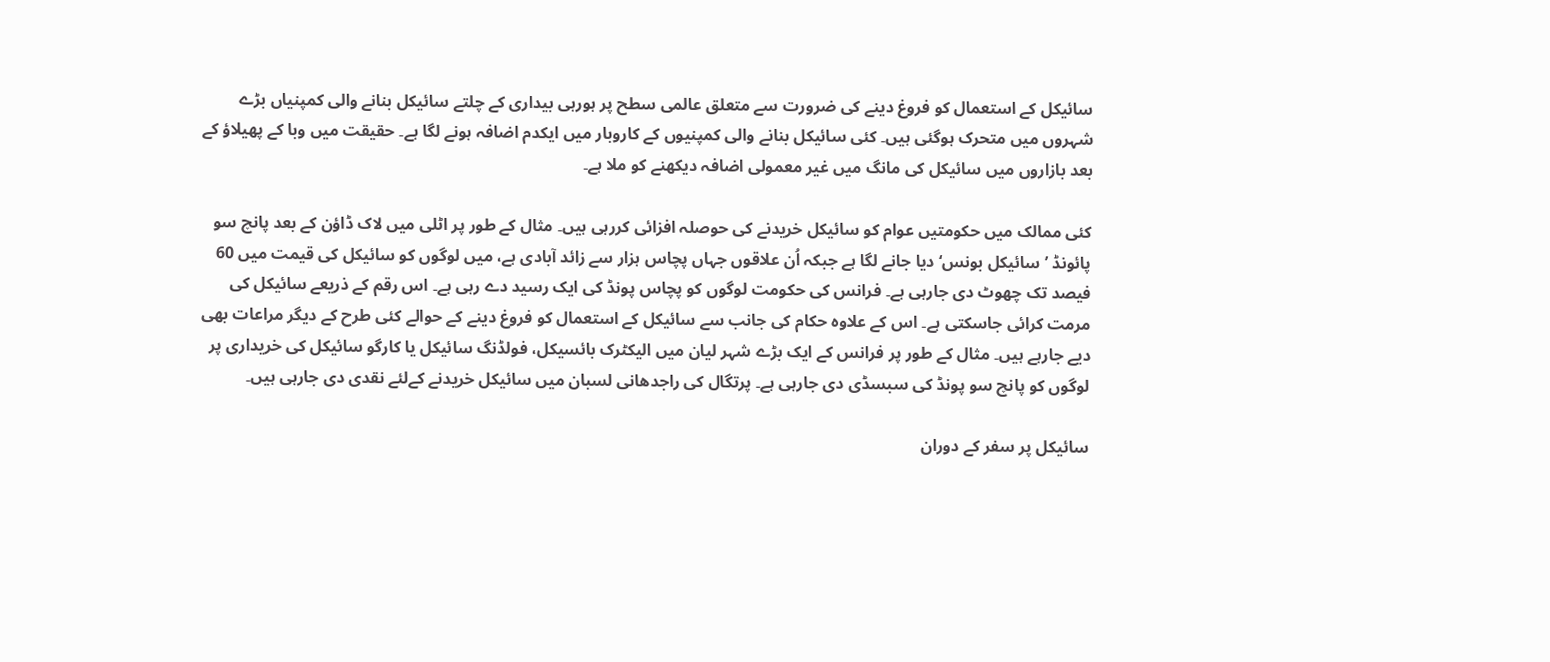سائیکل کے استعمال کو فروغ دینے کی ضرورت سے متعلق عالمی سطح پر ہورہی بیداری کے چلتے سائیکل بنانے والی کمپنیاں بڑے شہروں میں متحرک ہوگئی ہیں۔ کئی سائیکل بنانے والی کمپنیوں کے کاروبار میں ایکدم اضافہ ہونے لگا ہے۔ حقیقت میں وبا کے پھیلاؤ کے بعد بازاروں میں سائیکل کی مانگ میں غیر معمولی اضافہ دیکھنے کو ملا ہے۔

کئی ممالک میں حکومتیں عوام کو سائیکل خریدنے کی حوصلہ افزائی کررہی ہیں۔ مثال کے طور پر اٹلی میں لاک ڈاؤن کے بعد پانچ سو پائونڈ ’سائیکل بونس‘ دیا جانے لگا ہے جبکہ اُن علاقوں جہاں پچاس ہزار سے زائد آبادی ہے، میں لوگوں کو سائیکل کی قیمت میں 60 فیصد تک چھوٹ دی جارہی ہے۔ فرانس کی حکومت لوگوں کو پچاس پونڈ کی ایک رسید دے رہی ہے۔ اس رقم کے ذریعے سائیکل کی مرمت کرائی جاسکتی ہے۔ اس کے علاوہ حکام کی جانب سے سائیکل کے استعمال کو فروغ دینے کے حوالے کئی طرح کے دیگر مراعات بھی دیے جارہے ہیں۔ مثال کے طور پر فرانس کے ایک بڑے شہر لیان میں الیکٹرک بائسیکل، فولڈنگ سائیکل یا کارگو سائیکل کی خریداری پر لوگوں کو پانچ سو پونڈ کی سبسڈی دی جارہی ہے۔ پرتگال کی راجدھانی لسبان میں سائیکل خریدنے کےلئے نقدی دی جارہی ہیں۔

سائیکل پر سفر کے دوران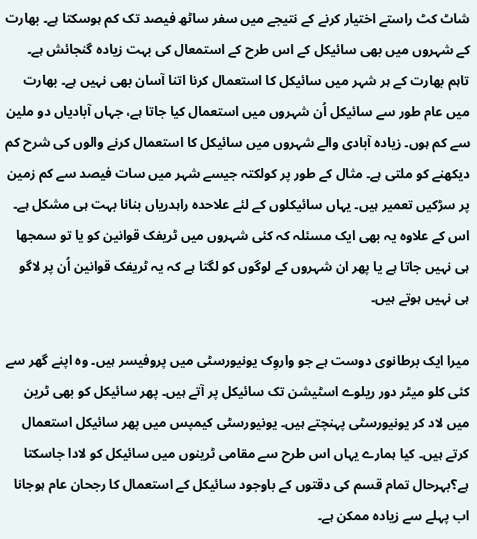شاٹ کٹ راستے اختیار کرنے کے نتیجے میں سفر ساٹھ فیصد تک کم ہوسکتا ہے۔ بھارت کے شہروں میں بھی سائیکل کے اس طرح کے استمعال کی بہت زیادہ گنجائش ہے۔ تاہم بھارت کے ہر شہر میں سائیکل کا استعمال کرنا اتنا آسان بھی نہیں ہے۔ بھارت میں عام طور سے سائیکل اُن شہروں میں استعمال کیا جاتا ہے، جہاں آبادیاں دو ملین سے کم ہوں۔ زیادہ آبادی والے شہروں میں سائیکل کا استعمال کرنے والوں کی شرح کم دیکھنے کو ملتی ہے۔ مثال کے طور پر کولکتہ جیسے شہر میں سات فیصد سے کم زمین پر سڑکیں تعمیر ہیں۔ یہاں سائیکلوں کے لئے علاحدہ راہدریاں بنانا بہت ہی مشکل ہے۔ اس کے علاوہ یہ بھی ایک مسئلہ کہ کئی شہروں میں ٹریفک قوانین کو یا تو سمجھا ہی نہیں جاتا ہے یا پھر ان شہروں کے لوگوں کو لگتا ہے کہ یہ ٹریفک قوانین اُن پر لاگو ہی نہیں ہوتے ہیں۔

میرا ایک برطانوی دوست ہے جو واروِک یونیورسٹی میں پروفیسر ہیں۔ وہ اپنے گھر سے کئی کلو میٹر دور ریلوے اسٹیشن تک سائیکل پر آتے ہیں۔ پھر سائیکل کو بھی ٹرین میں لاد کر یونیورسٹی پہنچتے ہیں۔ یونیورسٹی کیمپس میں پھر سائیکل استعمال کرتے ہیں۔ کیا ہمارے یہاں اس طرح سے مقامی ٹرینوں میں سائیکل کو لادا جاسکتا ہے؟بہرحال تمام قسم کی دقتوں کے باوجود سائیکل کے استعمال کا رجحان عام ہوجانا اب پہلے سے زیادہ ممکن ہے۔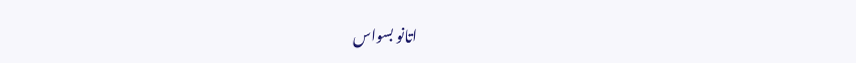اتانو بسواس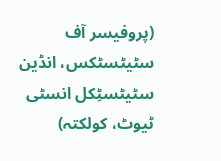(پروفیسر آف سٹیٹسٹکس، انڈین سٹیٹسٹِکل انسٹی ٹیوٹ، کولکتہ)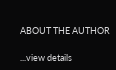ABOUT THE AUTHOR

...view details